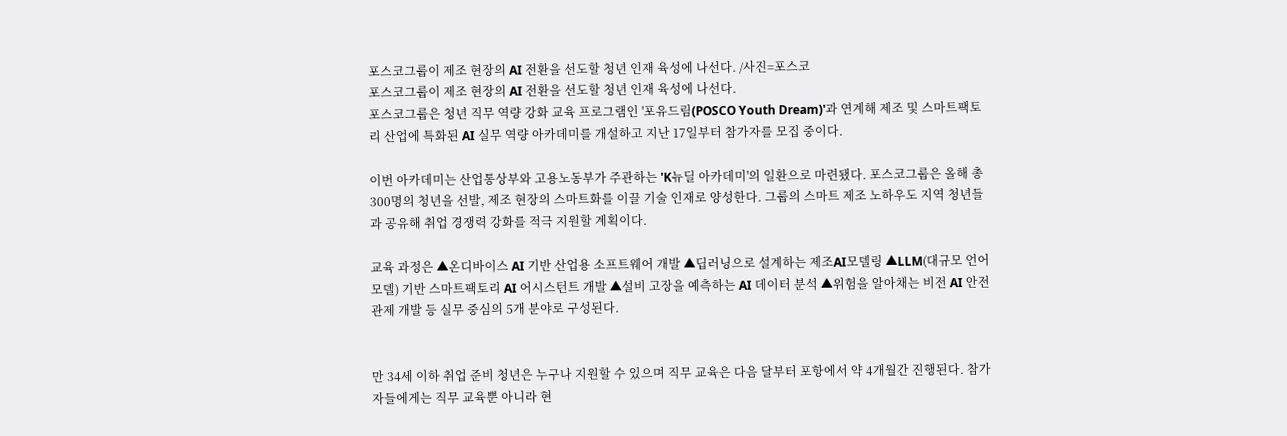포스코그룹이 제조 현장의 AI 전환을 선도할 청년 인재 육성에 나선다. /사진=포스코
포스코그룹이 제조 현장의 AI 전환을 선도할 청년 인재 육성에 나선다.
포스코그룹은 청년 직무 역량 강화 교육 프로그램인 '포유드림(POSCO Youth Dream)'과 연계해 제조 및 스마트팩토리 산업에 특화된 AI 실무 역량 아카데미를 개설하고 지난 17일부터 참가자를 모집 중이다.

이번 아카데미는 산업통상부와 고용노동부가 주관하는 'K뉴딜 아카데미'의 일환으로 마련됐다. 포스코그룹은 올해 총 300명의 청년을 선발, 제조 현장의 스마트화를 이끌 기술 인재로 양성한다. 그룹의 스마트 제조 노하우도 지역 청년들과 공유해 취업 경쟁력 강화를 적극 지원할 계획이다.

교육 과정은 ▲온디바이스 AI 기반 산업용 소프트웨어 개발 ▲딥러닝으로 설계하는 제조AI모델링 ▲LLM(대규모 언어모델) 기반 스마트팩토리 AI 어시스턴트 개발 ▲설비 고장을 예측하는 AI 데이터 분석 ▲위험을 알아채는 비전 AI 안전관제 개발 등 실무 중심의 5개 분야로 구성된다.


만 34세 이하 취업 준비 청년은 누구나 지원할 수 있으며 직무 교육은 다음 달부터 포항에서 약 4개월간 진행된다. 참가자들에게는 직무 교육뿐 아니라 현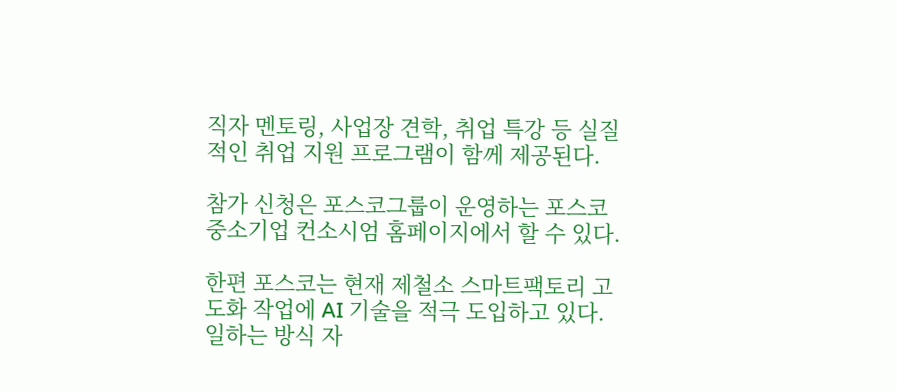직자 멘토링, 사업장 견학, 취업 특강 등 실질적인 취업 지원 프로그램이 함께 제공된다.

참가 신청은 포스코그룹이 운영하는 포스코 중소기업 컨소시엄 홈페이지에서 할 수 있다.

한편 포스코는 현재 제철소 스마트팩토리 고도화 작업에 AI 기술을 적극 도입하고 있다. 일하는 방식 자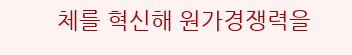체를 혁신해 원가경쟁력을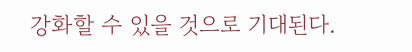강화할 수 있을 것으로 기대된다.